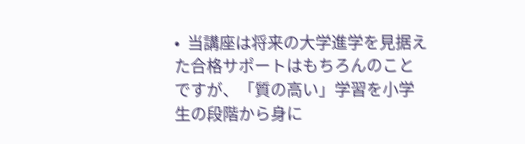•  当講座は将来の大学進学を見据えた合格サポートはもちろんのことですが、「質の高い」学習を小学生の段階から身に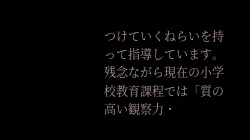つけていくねらいを持って指導しています。残念ながら現在の小学校教育課程では「質の高い観察力・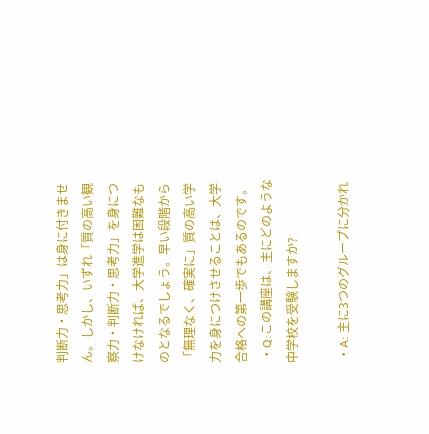判断力・思考力」は身に付きません。しかし、いずれ「質の高い観察力・判断力・思考力」を身につけなければ、大学進学は困難なものとなるでしょう。早い段階から「無理なく、確実に」質の高い学力を身につけさせることは、大学合格への第一歩でもあるのです。
  • Q:この講座は、主にどのような中学校を受験しますか?

  • A: 主に3つのグループに分かれ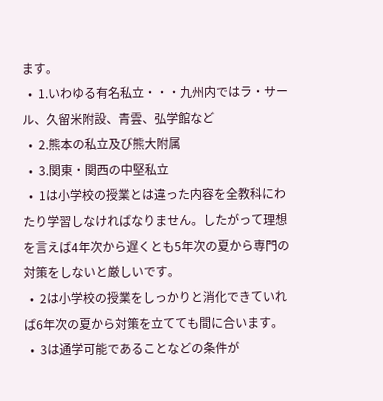ます。
  •  1.いわゆる有名私立・・・九州内ではラ・サール、久留米附設、青雲、弘学館など
  •  2.熊本の私立及び熊大附属
  •  3.関東・関西の中堅私立
  •  1は小学校の授業とは違った内容を全教科にわたり学習しなければなりません。したがって理想を言えば4年次から遅くとも5年次の夏から専門の対策をしないと厳しいです。
  •  2は小学校の授業をしっかりと消化できていれば6年次の夏から対策を立てても間に合います。
  •  3は通学可能であることなどの条件が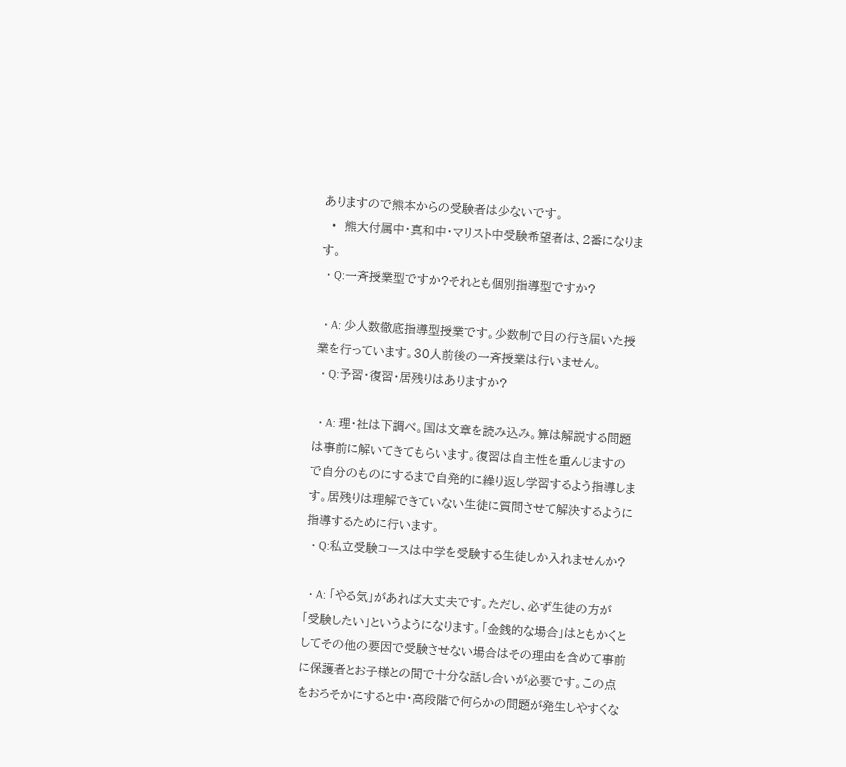ありますので熊本からの受験者は少ないです。
  •  熊大付属中・真和中・マリスト中受験希望者は、2番になります。
  • Q:一斉授業型ですか?それとも個別指導型ですか?

  • A: 少人数徹底指導型授業です。少数制で目の行き届いた授業を行っています。30人前後の一斉授業は行いません。
  • Q:予習・復習・居残りはありますか?

  • A: 理・社は下調べ。国は文章を読み込み。算は解説する問題は事前に解いてきてもらいます。復習は自主性を重んじますので自分のものにするまで自発的に繰り返し学習するよう指導します。居残りは理解できていない生徒に質問させて解決するように指導するために行います。
  • Q:私立受験コースは中学を受験する生徒しか入れませんか?

  • A: 「やる気」があれば大丈夫です。ただし、必ず生徒の方が「受験したい」というようになります。「金銭的な場合」はともかくとしてその他の要因で受験させない場合はその理由を含めて事前に保護者とお子様との間で十分な話し合いが必要です。この点をおろそかにすると中・高段階で何らかの問題が発生しやすくな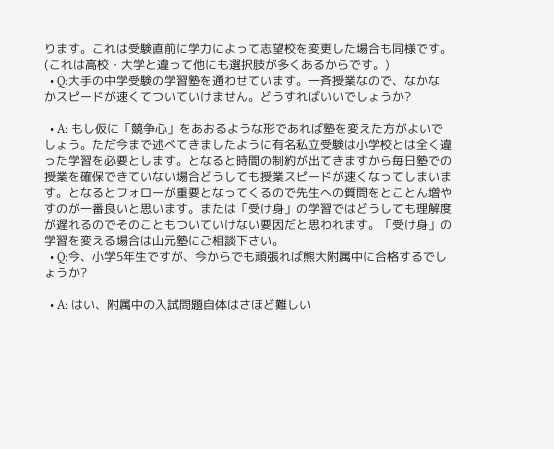ります。これは受験直前に学力によって志望校を変更した場合も同様です。(これは高校・大学と違って他にも選択肢が多くあるからです。)
  • Q:大手の中学受験の学習塾を通わせています。一斉授業なので、なかなかスピードが速くてついていけません。どうすればいいでしょうか?

  • A: もし仮に「競争心」をあおるような形であれば塾を変えた方がよいでしょう。ただ今まで述べてきましたように有名私立受験は小学校とは全く違った学習を必要とします。となると時間の制約が出てきますから毎日塾での授業を確保できていない場合どうしても授業スピードが速くなってしまいます。となるとフォローが重要となってくるので先生への質問をとことん増やすのが一番良いと思います。または「受け身」の学習ではどうしても理解度が遅れるのでそのこともついていけない要因だと思われます。「受け身」の学習を変える場合は山元塾にご相談下さい。
  • Q:今、小学5年生ですが、今からでも頑張れば熊大附属中に合格するでしょうか?

  • A: はい、附属中の入試問題自体はさほど難しい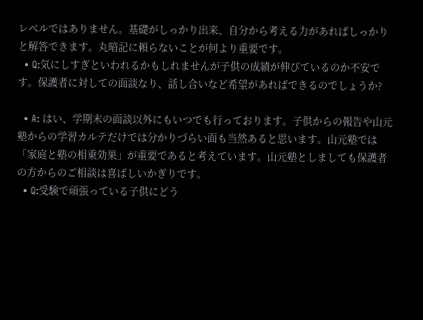レベルではありません。基礎がしっかり出来、自分から考える力があればしっかりと解答できます。丸暗記に頼らないことが何より重要です。
  • Q:気にしすぎといわれるかもしれませんが子供の成績が伸びているのか不安です。保護者に対しての面談なり、話し合いなど希望があればできるのでしょうか?

  • A: はい、学期末の面談以外にもいつでも行っております。子供からの報告や山元塾からの学習カルテだけでは分かりづらい面も当然あると思います。山元塾では「家庭と塾の相乗効果」が重要であると考えています。山元塾としましても保護者の方からのご相談は喜ばしいかぎりです。
  • Q:受験で頑張っている子供にどう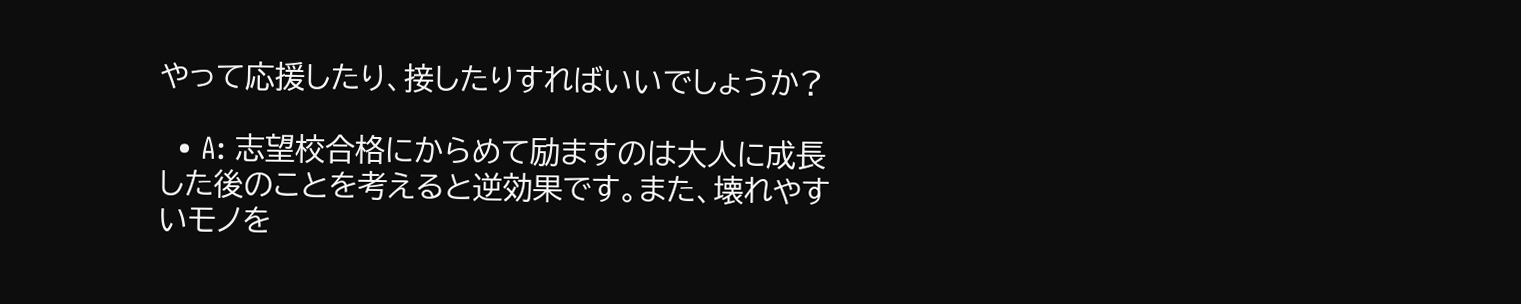やって応援したり、接したりすればいいでしょうか?

  • A: 志望校合格にからめて励ますのは大人に成長した後のことを考えると逆効果です。また、壊れやすいモノを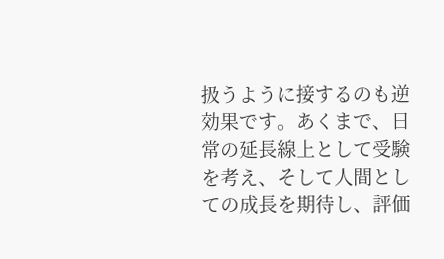扱うように接するのも逆効果です。あくまで、日常の延長線上として受験を考え、そして人間としての成長を期待し、評価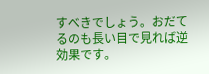すべきでしょう。おだてるのも長い目で見れば逆効果です。